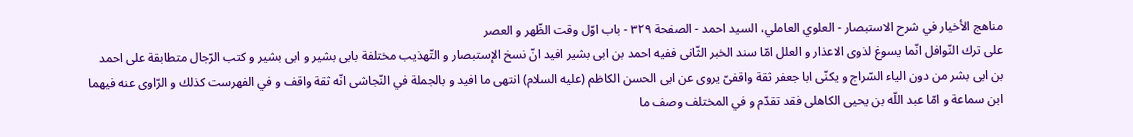مناهج الأخيار في شرح الاستبصار - العلوي العاملي، السيد احمد - الصفحة ٣٢٩ - باب اوّل وقت الظّهر و العصر
على ترك النّوافل انّما يسوغ لذوى الاعذار و العلل امّا سند الخبر الثّانى ففيه احمد بن ابى بشير افيد انّ نسخ الإستبصار و التّهذيب مختلفة بابى بشير و ابى بشير و كتب الرّجال متطابقة على احمد بن ابى بشر من دون الياء السّراج و يكنّى ابا جعفر ثقة واقفىّ يروى عن ابى الحسن الكاظم (عليه السلام) انتهى ما افيد و بالجملة في النّجاشى انّه ثقة واقف و في الفهرست كذلك و الرّاوى عنه فيهما ابن سماعة و امّا عبد اللّه بن يحيى الكاهلى فقد تقدّم و في المختلف وصف ما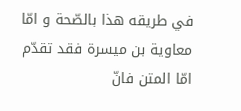في طريقه هذا بالصّحة و امّا معاوية بن ميسرة فقد تقدّم امّا المتن فانّ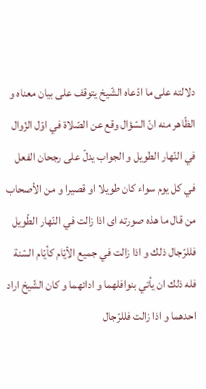دلالته على ما ادّعاه الشّيخ يتوقف على بيان معناه و الظّاهر منه انّ السّؤال وقع عن الصّلاة في اوّل الزّوال في النّهار الطويل و الجواب يدلّ على رجحان الفعل في كل يوم سواء كان طويلا او قصيرا و من الأصحاب من قال ما هذه صورته اى اذا زالت في النّهار الطّويل فللرّجال ذلك و اذا زالت في جميع الأيّام كأيّام السّنة فله ذلك ان يأتي بنوافلهما و ادائهما و كان الشّيخ اراد احدهما و اذا زالت فللرّجال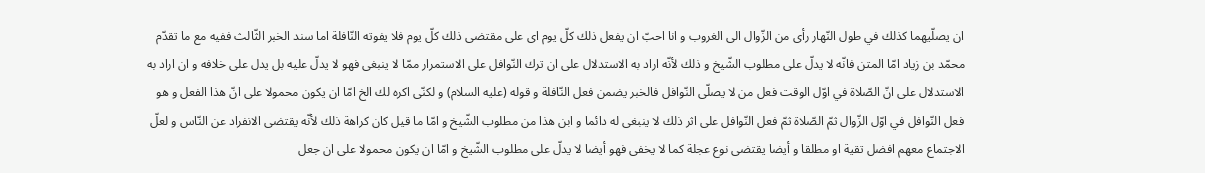ان يصلّيهما كذلك في طول النّهار رأى من الزّوال الى الغروب و انا احبّ ان يفعل ذلك كلّ يوم اى على مقتضى ذلك كلّ يوم فلا يفوته النّافلة اما سند الخبر الثّالث ففيه مع ما تقدّم محمّد بن زياد امّا المتن فانّه لا يدلّ على مطلوب الشّيخ و ذلك لأنّه اراد به الاستدلال على ان ترك النّوافل على الاستمرار ممّا لا ينبغى فهو لا يدلّ عليه بل يدل على خلافه و ان اراد به الاستدلال على انّ الصّلاة في اوّل الوقت فعل من لا يصلّى النّوافل فالخبر يضمن فعل النّافلة و قوله (عليه السلام) و لكنّى اكره لك الخ امّا ان يكون محمولا على انّ هذا الفعل و هو فعل النّوافل في اوّل الزّوال ثمّ الصّلاة ثمّ فعل النّوافل على اثر ذلك لا ينبغى له دائما و ابن هذا من مطلوب الشّيخ و امّا ما قيل كان كراهة ذلك لأنّه يقتضى الانفراد عن النّاس و لعلّ الاجتماع معهم افضل تقية او مطلقا و أيضا يقتضى نوع عجلة كما لا يخفى فهو أيضا لا يدلّ على مطلوب الشّيخ و امّا ان يكون محمولا على ان جعل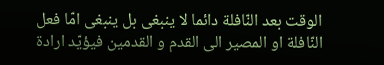الوقت بعد النّافلة دائما لا ينبغى بل ينبغى امّا فعل النّافلة او المصير الى القدم و القدمين فيؤيّد ارادة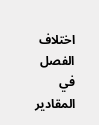اختلاف الفصل في المقادير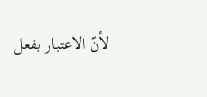لأنّ الاعتبار بفعل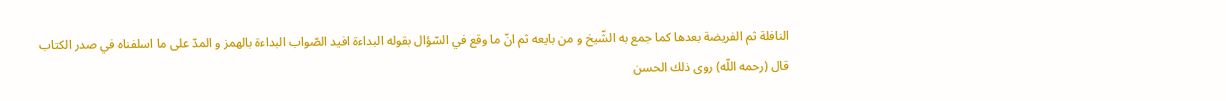النافلة ثم الفريضة بعدها كما جمع به الشّيخ و من بايعه ثم انّ ما وقع في السّؤال بقوله البداءة افيد الصّواب البداءة بالهمز و المدّ على ما اسلفناه في صدر الكتاب
قال (رحمه اللّه) روى ذلك الحسن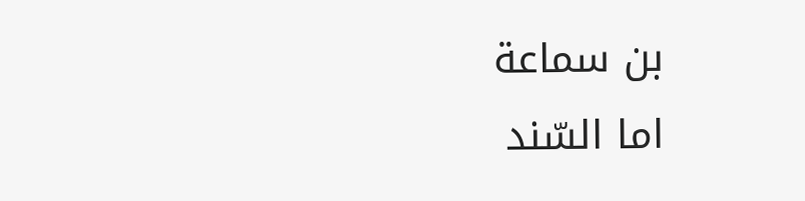بن سماعة
اما السّند